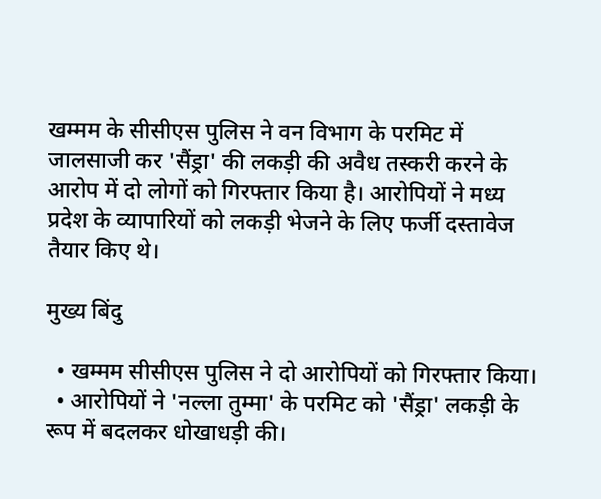खम्मम के सीसीएस पुलिस ने वन विभाग के परमिट में जालसाजी कर 'सैंड्रा' की लकड़ी की अवैध तस्करी करने के आरोप में दो लोगों को गिरफ्तार किया है। आरोपियों ने मध्य प्रदेश के व्यापारियों को लकड़ी भेजने के लिए फर्जी दस्तावेज तैयार किए थे।

मुख्य बिंदु

  • खम्मम सीसीएस पुलिस ने दो आरोपियों को गिरफ्तार किया।
  • आरोपियों ने 'नल्ला तुम्मा' के परमिट को 'सैंड्रा' लकड़ी के रूप में बदलकर धोखाधड़ी की।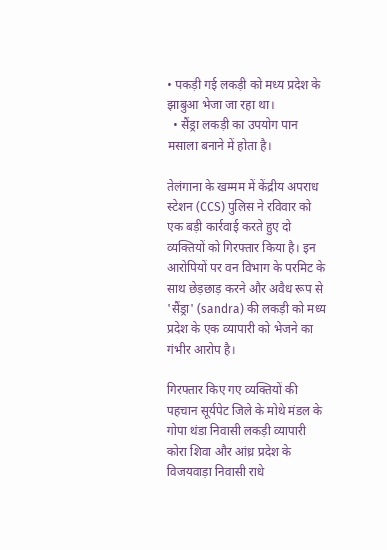• पकड़ी गई लकड़ी को मध्य प्रदेश के झाबुआ भेजा जा रहा था।
  • सैंड्रा लकड़ी का उपयोग पान मसाला बनाने में होता है।

तेलंगाना के खम्मम में केंद्रीय अपराध स्टेशन (CCS) पुलिस ने रविवार को एक बड़ी कार्रवाई करते हुए दो व्यक्तियों को गिरफ्तार किया है। इन आरोपियों पर वन विभाग के परमिट के साथ छेड़छाड़ करने और अवैध रूप से 'सैंड्रा' (sandra) की लकड़ी को मध्य प्रदेश के एक व्यापारी को भेजने का गंभीर आरोप है।

गिरफ्तार किए गए व्यक्तियों की पहचान सूर्यपेट जिले के मोथे मंडल के गोपा थंडा निवासी लकड़ी व्यापारी कोरा शिवा और आंध्र प्रदेश के विजयवाड़ा निवासी राधे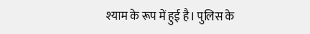श्याम के रूप में हुई है। पुलिस के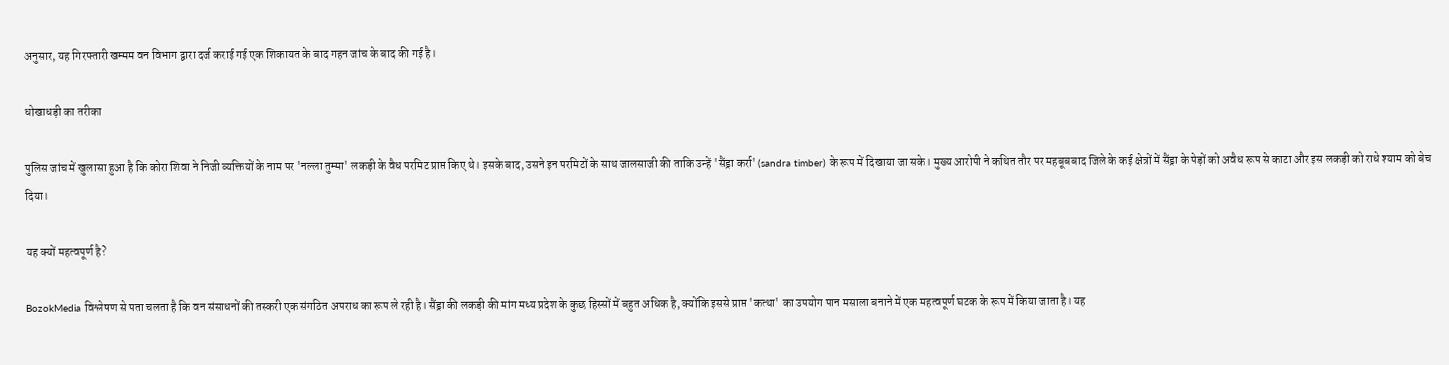अनुसार, यह गिरफ्तारी खम्मम वन विभाग द्वारा दर्ज कराई गई एक शिकायत के बाद गहन जांच के बाद की गई है।

धोखाधड़ी का तरीका

पुलिस जांच में खुलासा हुआ है कि कोरा शिवा ने निजी व्यक्तियों के नाम पर 'नल्ला तुम्मा' लकड़ी के वैध परमिट प्राप्त किए थे। इसके बाद, उसने इन परमिटों के साथ जालसाजी की ताकि उन्हें 'सैंड्रा कर्रा' (sandra timber) के रूप में दिखाया जा सके। मुख्य आरोपी ने कथित तौर पर महबूबबाद जिले के कई क्षेत्रों में सैंड्रा के पेड़ों को अवैध रूप से काटा और इस लकड़ी को राधे श्याम को बेच दिया।

यह क्यों महत्वपूर्ण है?

BozokMedia विश्लेषण से पता चलता है कि वन संसाधनों की तस्करी एक संगठित अपराध का रूप ले रही है। सैंड्रा की लकड़ी की मांग मध्य प्रदेश के कुछ हिस्सों में बहुत अधिक है, क्योंकि इससे प्राप्त 'कत्था' का उपयोग पान मसाला बनाने में एक महत्वपूर्ण घटक के रूप में किया जाता है। यह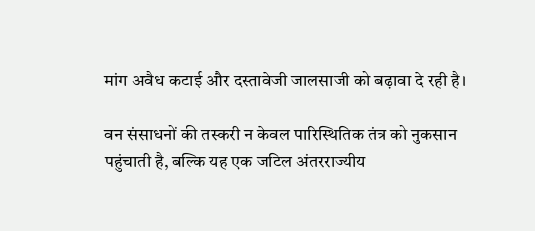मांग अवैध कटाई और दस्तावेजी जालसाजी को बढ़ावा दे रही है।

वन संसाधनों की तस्करी न केवल पारिस्थितिक तंत्र को नुकसान पहुंचाती है, बल्कि यह एक जटिल अंतरराज्यीय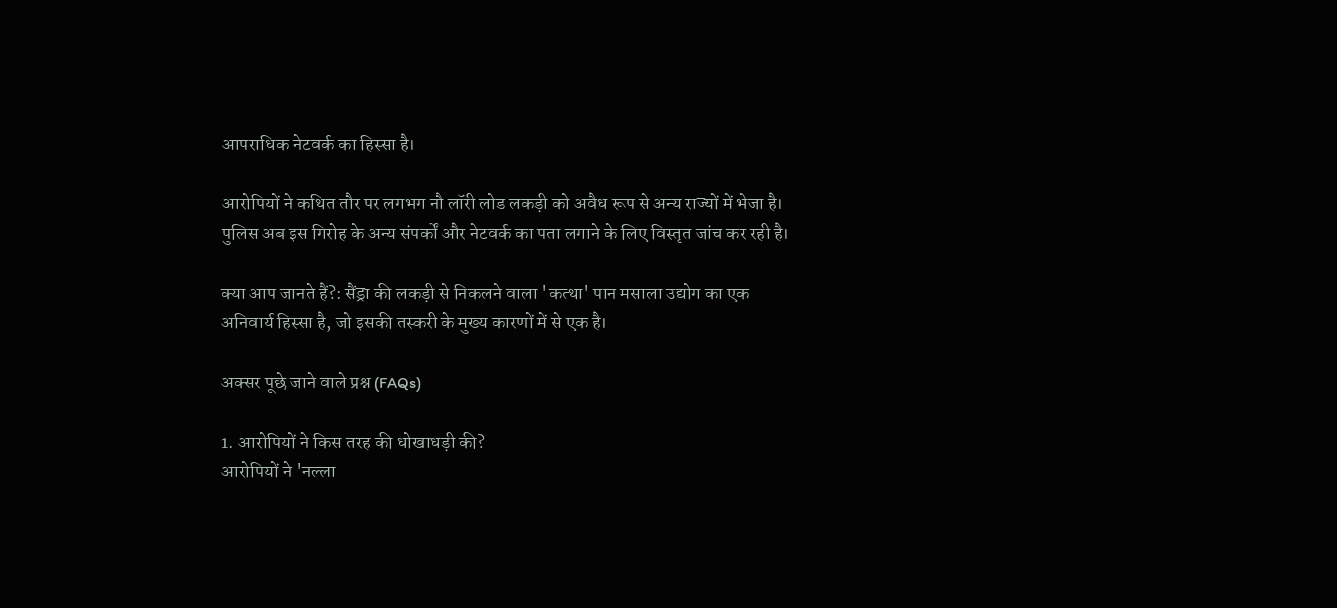आपराधिक नेटवर्क का हिस्सा है।

आरोपियों ने कथित तौर पर लगभग नौ लॉरी लोड लकड़ी को अवैध रूप से अन्य राज्यों में भेजा है। पुलिस अब इस गिरोह के अन्य संपर्कों और नेटवर्क का पता लगाने के लिए विस्तृत जांच कर रही है।

क्या आप जानते हैं?: सैंड्रा की लकड़ी से निकलने वाला 'कत्था' पान मसाला उद्योग का एक अनिवार्य हिस्सा है, जो इसकी तस्करी के मुख्य कारणों में से एक है।

अक्सर पूछे जाने वाले प्रश्न (FAQs)

1. आरोपियों ने किस तरह की धोखाधड़ी की?
आरोपियों ने 'नल्ला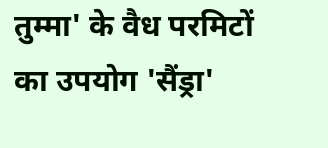तुम्मा' के वैध परमिटों का उपयोग 'सैंड्रा'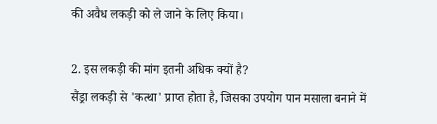की अवैध लकड़ी को ले जाने के लिए किया।

2. इस लकड़ी की मांग इतनी अधिक क्यों है?
सैंड्रा लकड़ी से 'कत्था' प्राप्त होता है, जिसका उपयोग पान मसाला बनाने में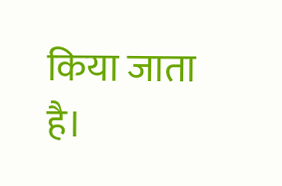किया जाता है।